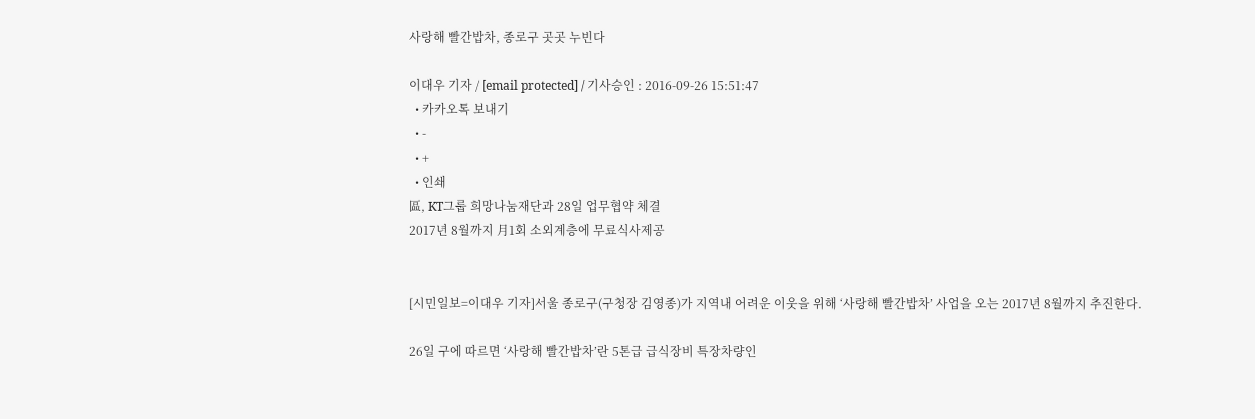사랑해 빨간밥차, 종로구 곳곳 누빈다

이대우 기자 / [email protected] / 기사승인 : 2016-09-26 15:51:47
  • 카카오톡 보내기
  • -
  • +
  • 인쇄
區, KT그룹 희망나눔재단과 28일 업무협약 체결
2017년 8월까지 月1회 소외계층에 무료식사제공


[시민일보=이대우 기자]서울 종로구(구청장 김영종)가 지역내 어려운 이웃을 위해 ‘사랑해 빨간밥차’ 사업을 오는 2017년 8월까지 추진한다.

26일 구에 따르면 ‘사랑해 빨간밥차’란 5톤급 급식장비 특장차량인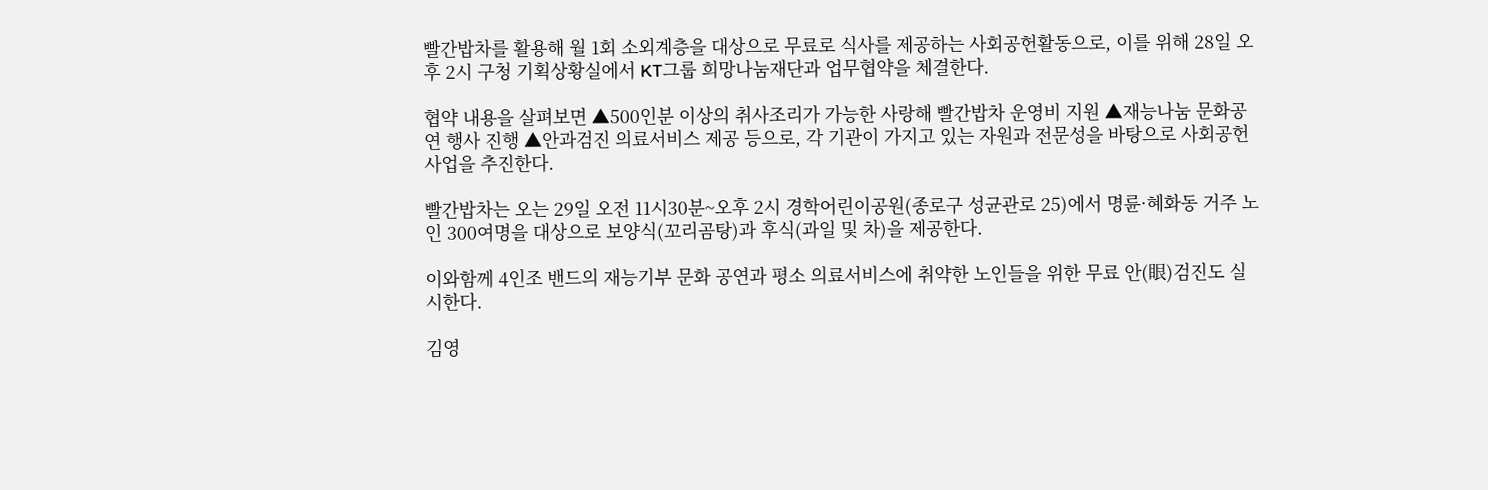빨간밥차를 활용해 월 1회 소외계층을 대상으로 무료로 식사를 제공하는 사회공헌활동으로, 이를 위해 28일 오후 2시 구청 기획상황실에서 KT그룹 희망나눔재단과 업무협약을 체결한다.

협약 내용을 살펴보면 ▲500인분 이상의 취사조리가 가능한 사랑해 빨간밥차 운영비 지원 ▲재능나눔 문화공연 행사 진행 ▲안과검진 의료서비스 제공 등으로, 각 기관이 가지고 있는 자원과 전문성을 바탕으로 사회공헌사업을 추진한다.

빨간밥차는 오는 29일 오전 11시30분~오후 2시 경학어린이공원(종로구 성균관로 25)에서 명륜·혜화동 거주 노인 300여명을 대상으로 보양식(꼬리곰탕)과 후식(과일 및 차)을 제공한다.

이와함께 4인조 밴드의 재능기부 문화 공연과 평소 의료서비스에 취약한 노인들을 위한 무료 안(眼)검진도 실시한다.

김영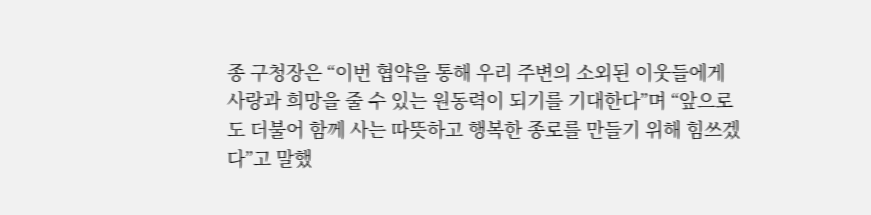종 구청장은 “이번 협약을 통해 우리 주변의 소외된 이웃들에게 사랑과 희망을 줄 수 있는 원동력이 되기를 기대한다”며 “앞으로도 더불어 함께 사는 따뜻하고 행복한 종로를 만들기 위해 힘쓰겠다”고 말했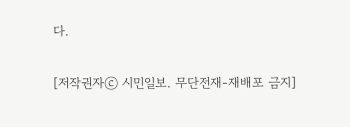다.

[저작권자ⓒ 시민일보. 무단전재-재배포 금지]